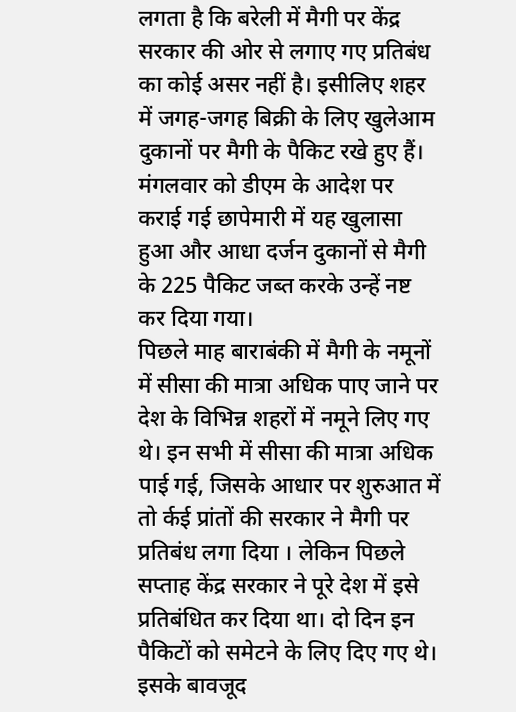लगता है कि बरेली में मैगी पर केंद्र सरकार की ओर से लगाए गए प्रतिबंध का कोई असर नहीं है। इसीलिए शहर में जगह-जगह बिक्री के लिए खुलेआम दुकानों पर मैगी के पैकिट रखे हुए हैं। मंगलवार को डीएम के आदेश पर कराई गई छापेमारी में यह खुलासा हुआ और आधा दर्जन दुकानों से मैगी के 225 पैकिट जब्त करके उन्हें नष्ट कर दिया गया।
पिछले माह बाराबंकी में मैगी के नमूनों में सीसा की मात्रा अधिक पाए जाने पर देश के विभिन्न शहरों में नमूने लिए गए थे। इन सभी में सीसा की मात्रा अधिक पाई गई, जिसके आधार पर शुरुआत में तो र्कई प्रांतों की सरकार ने मैगी पर प्रतिबंध लगा दिया । लेकिन पिछले सप्ताह केंद्र सरकार ने पूरे देश में इसे प्रतिबंधित कर दिया था। दो दिन इन पैकिटों को समेटने के लिए दिए गए थे। इसके बावजूद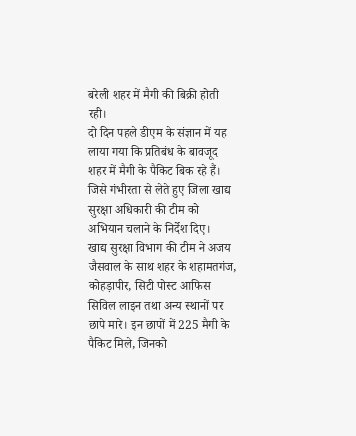बरेली शहर में मैगी की बिक्री होती रही।
दो दिन पहले डीएम के संज्ञान में यह लाया गया कि प्रतिबंध के बावजूद शहर में मैगी के पैकिट बिक रहे हैं। जिसे गंभीरता से लेते हुए जिला खाद्य सुरक्षा अधिकारी की टीम को अभियान चलाने के निर्देश दिए।
खाद्य सुरक्षा विभाग की टीम ने अजय जैसवाल के साथ शहर के शहामतगंज, कोहड़ापीर, सिटी पोस्ट आफिस सिविल लाइन तथा अन्य स्थानों पर छापे मारे। इन छापों में 225 मैगी के पैकिट मिले, जिनको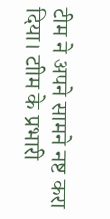टीम ने अपने सामने नष्ट करा दिया। टाीम के प्रभारी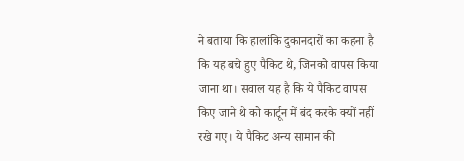ने बताया कि हालांकि दुकानदारों का कहना है कि यह बचे हुए पैकिट थे, जिनको वापस किया जाना था। सवाल यह है कि ये पैकिट वापस किए जाने थे को कार्टून में बंद करके क्यों नहीं रखे गए। ये पैकिट अन्य सामान की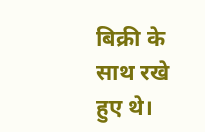बिक्री के साथ रखे हुए थे।